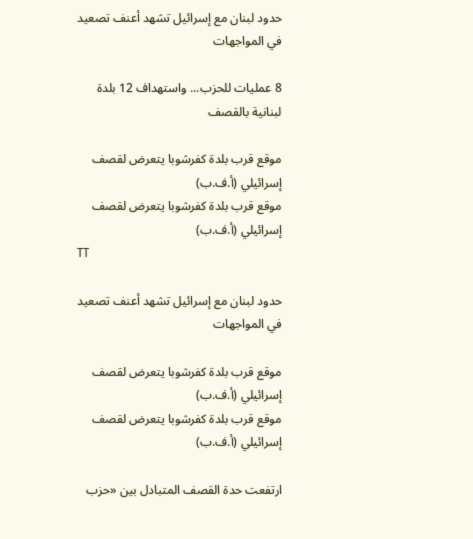حدود لبنان مع إسرائيل تشهد أعنف تصعيد في المواجهات

8 عمليات للحزب... واستهداف 12 بلدة لبنانية بالقصف

موقع قرب بلدة كفرشوبا يتعرض لقصف إسرائيلي (أ.ف.ب)
موقع قرب بلدة كفرشوبا يتعرض لقصف إسرائيلي (أ.ف.ب)
TT

حدود لبنان مع إسرائيل تشهد أعنف تصعيد في المواجهات

موقع قرب بلدة كفرشوبا يتعرض لقصف إسرائيلي (أ.ف.ب)
موقع قرب بلدة كفرشوبا يتعرض لقصف إسرائيلي (أ.ف.ب)

ارتفعت حدة القصف المتبادل بين «حزب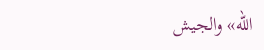الله» والجيش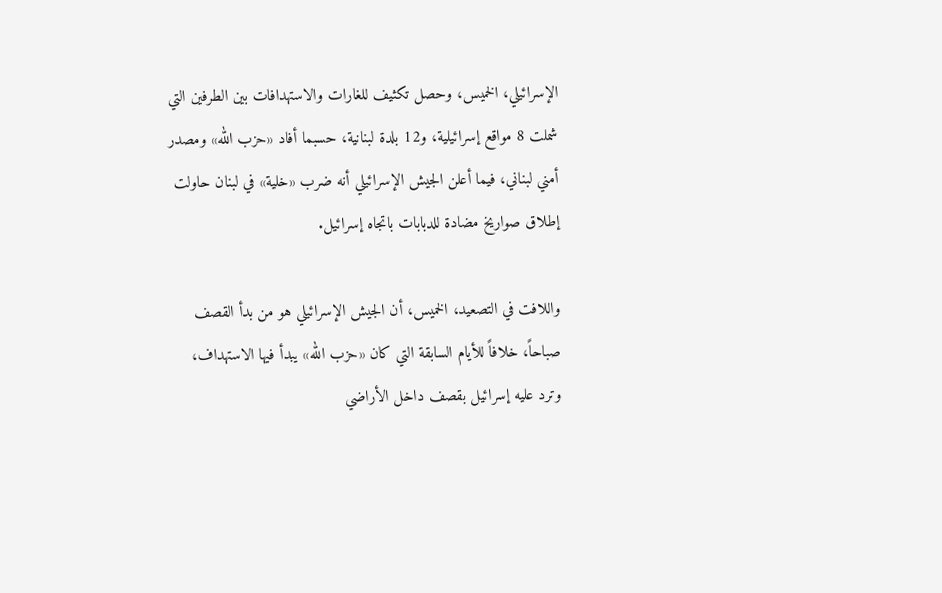الإسرائيلي، الخميس، وحصل تكثيف للغارات والاستهدافات بين الطرفين التي شملت 8 مواقع إسرائيلية، و12 بلدة لبنانية، حسبما أفاد «حزب الله» ومصدر أمني لبناني، فيما أعلن الجيش الإسرائيلي أنه ضرب «خلية» في لبنان حاولت إطلاق صواريخ مضادة للدبابات باتجاه إسرائيل.

واللافت في التصعيد، الخميس، أن الجيش الإسرائيلي هو من بدأ القصف صباحاً، خلافاً للأيام السابقة التي كان «حزب الله» يبدأ فيها الاستهداف، وترد عليه إسرائيل بقصف داخل الأراضي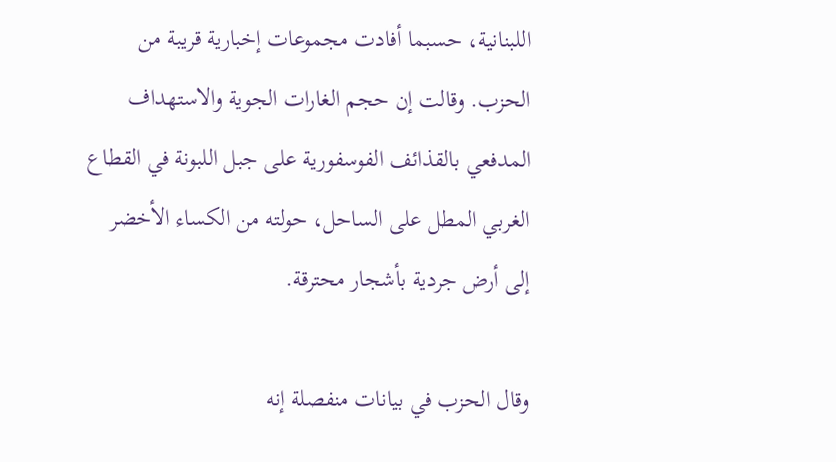اللبنانية، حسبما أفادت مجموعات إخبارية قريبة من الحزب. وقالت إن حجم الغارات الجوية والاستهداف المدفعي بالقذائف الفوسفورية على جبل اللبونة في القطاع الغربي المطل على الساحل، حولته من الكساء الأخضر إلى أرض جردية بأشجار محترقة.

وقال الحزب في بيانات منفصلة إنه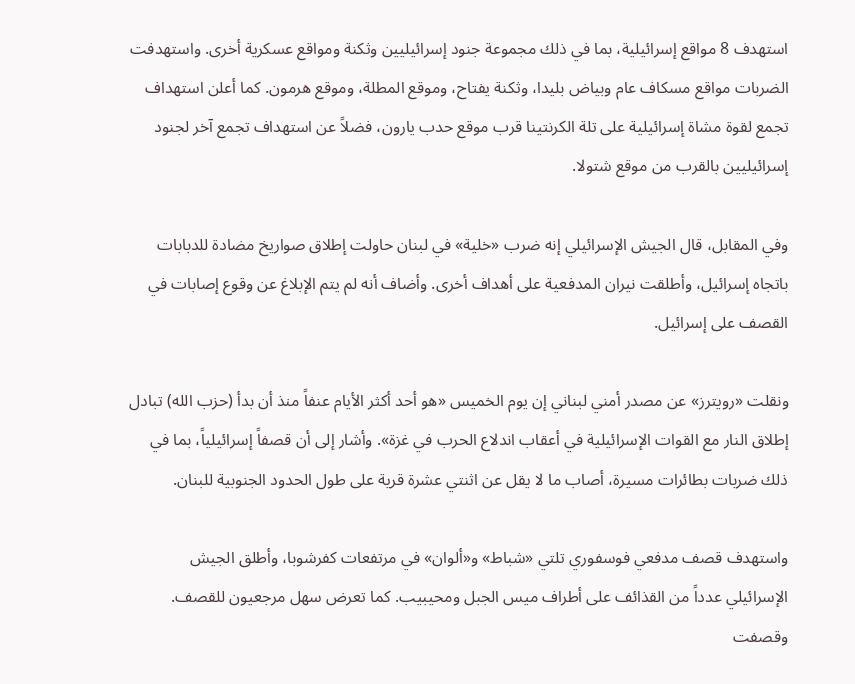استهدف 8 مواقع إسرائيلية، بما في ذلك مجموعة جنود إسرائيليين وثكنة ومواقع عسكرية أخرى. واستهدفت الضربات مواقع مسكاف عام وبياض بليدا، وثكنة يفتاح، وموقع المطلة، وموقع هرمون. كما أعلن استهداف تجمع لقوة مشاة إسرائيلية على تلة الكرنتينا قرب موقع حدب يارون، فضلاً عن استهداف تجمع آخر لجنود إسرائيليين بالقرب من موقع شتولا.

وفي المقابل، قال الجيش الإسرائيلي إنه ضرب «خلية» في لبنان حاولت إطلاق صواريخ مضادة للدبابات باتجاه إسرائيل، وأطلقت نيران المدفعية على أهداف أخرى. وأضاف أنه لم يتم الإبلاغ عن وقوع إصابات في القصف على إسرائيل.

ونقلت «رويترز» عن مصدر أمني لبناني إن يوم الخميس «هو أحد أكثر الأيام عنفاً منذ أن بدأ (حزب الله) تبادل إطلاق النار مع القوات الإسرائيلية في أعقاب اندلاع الحرب في غزة». وأشار إلى أن قصفاً إسرائيلياً، بما في ذلك ضربات بطائرات مسيرة، أصاب ما لا يقل عن اثنتي عشرة قرية على طول الحدود الجنوبية للبنان.

واستهدف قصف مدفعي فوسفوري تلتي «شباط» و«ألوان» في مرتفعات كفرشوبا، وأطلق الجيش الإسرائيلي عدداً من القذائف على أطراف ميس الجبل ومحيبيب. كما تعرض سهل مرجعيون للقصف. وقصفت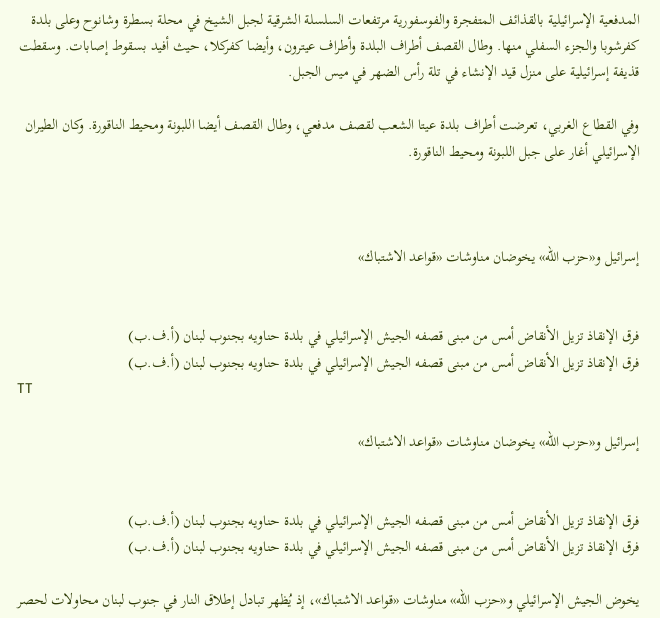المدفعية الإسرائيلية بالقذائف المتفجرة والفوسفورية مرتفعات السلسلة الشرقية لجبل الشيخ في محلة بسطرة وشانوح وعلى بلدة كفرشوبا والجزء السفلي منها. وطال القصف أطراف البلدة وأطراف عيترون، وأيضا كفركلا، حيث أفيد بسقوط إصابات. وسقطت قذيفة إسرائيلية على منزل قيد الإنشاء في تلة رأس الضهر في ميس الجبل.

وفي القطاع الغربي، تعرضت أطراف بلدة عيتا الشعب لقصف مدفعي، وطال القصف أيضا اللبونة ومحيط الناقورة. وكان الطيران الإسرائيلي أغار على جبل اللبونة ومحيط الناقورة.



إسرائيل و«حزب الله» يخوضان مناوشات «قواعد الاشتباك»


فرق الإنقاذ تزيل الأنقاض أمس من مبنى قصفه الجيش الإسرائيلي في بلدة حناويه بجنوب لبنان (أ.ف.ب)
فرق الإنقاذ تزيل الأنقاض أمس من مبنى قصفه الجيش الإسرائيلي في بلدة حناويه بجنوب لبنان (أ.ف.ب)
TT

إسرائيل و«حزب الله» يخوضان مناوشات «قواعد الاشتباك»


فرق الإنقاذ تزيل الأنقاض أمس من مبنى قصفه الجيش الإسرائيلي في بلدة حناويه بجنوب لبنان (أ.ف.ب)
فرق الإنقاذ تزيل الأنقاض أمس من مبنى قصفه الجيش الإسرائيلي في بلدة حناويه بجنوب لبنان (أ.ف.ب)

يخوض الجيش الإسرائيلي و«حزب الله» مناوشات «قواعد الاشتباك»، إذ يُظهر تبادل إطلاق النار في جنوب لبنان محاولات لحصر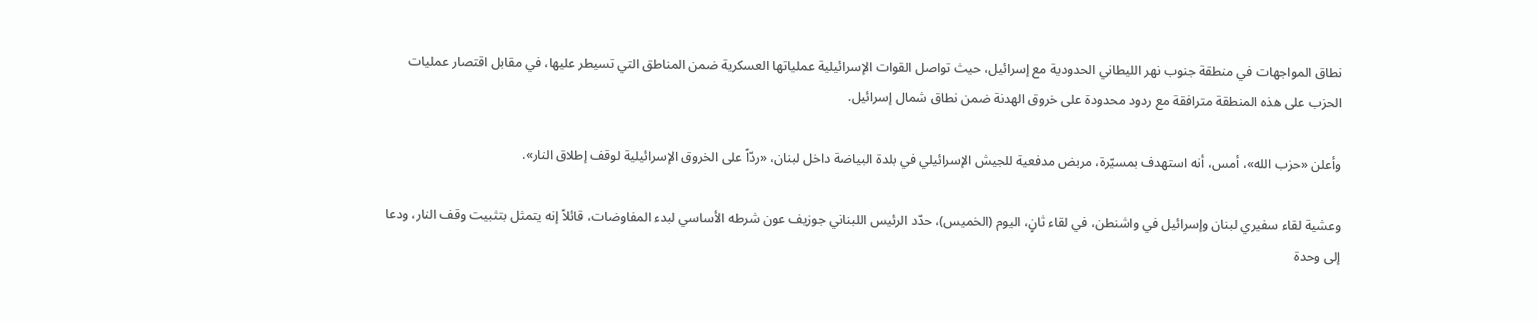نطاق المواجهات في منطقة جنوب نهر الليطاني الحدودية مع إسرائيل، حيث تواصل القوات الإسرائيلية عملياتها العسكرية ضمن المناطق التي تسيطر عليها، في مقابل اقتصار عمليات الحزب على هذه المنطقة مترافقة مع ردود محدودة على خروق الهدنة ضمن نطاق شمال إسرائيل.

وأعلن «حزب الله»، أمس، أنه استهدف بمسيّرة، مربض مدفعية للجيش الإسرائيلي في بلدة البياضة داخل لبنان، «ردّاً على الخروق الإسرائيلية لوقف إطلاق النار».

وعشية لقاء سفيري لبنان وإسرائيل في واشنطن، في لقاء ثانٍ، اليوم (الخميس)، حدّد الرئيس اللبناني جوزيف عون شرطه الأساسي لبدء المفاوضات، قائلاً إنه يتمثل بتثبيت وقف النار، ودعا إلى وحدة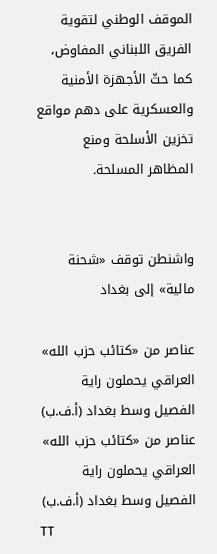الموقف الوطني لتقوية الفريق اللبناني المفاوض، كما حثّ الأجهزة الأمنية والعسكرية على دهم مواقع تخزين الأسلحة ومنع المظاهر المسلحة.


واشنطن توقف «شحنة مالية» إلى بغداد

عناصر من «كتائب حزب الله» العراقي يحملون راية الفصيل وسط بغداد (أ.ف.ب)
عناصر من «كتائب حزب الله» العراقي يحملون راية الفصيل وسط بغداد (أ.ف.ب)
TT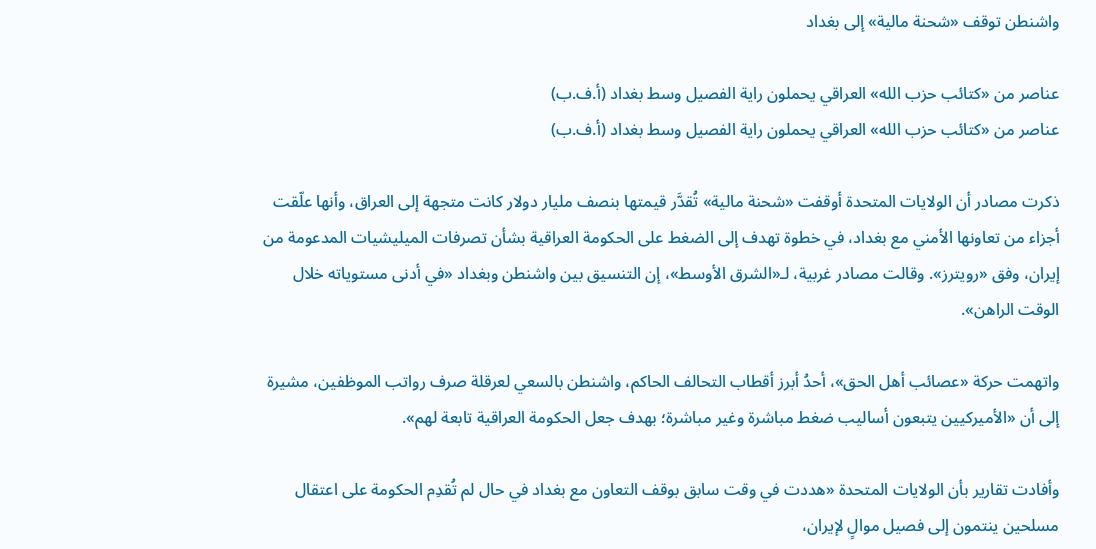واشنطن توقف «شحنة مالية» إلى بغداد

عناصر من «كتائب حزب الله» العراقي يحملون راية الفصيل وسط بغداد (أ.ف.ب)
عناصر من «كتائب حزب الله» العراقي يحملون راية الفصيل وسط بغداد (أ.ف.ب)

ذكرت مصادر أن الولايات المتحدة أوقفت «شحنة مالية» تُقدَّر قيمتها بنصف مليار دولار كانت متجهة إلى العراق، وأنها علّقت أجزاء من تعاونها الأمني مع بغداد، في خطوة تهدف إلى الضغط على الحكومة العراقية بشأن تصرفات الميليشيات المدعومة من إيران، وفق «رويترز». وقالت مصادر غربية، لـ«الشرق الأوسط»، إن التنسيق بين واشنطن وبغداد «في أدنى مستوياته خلال الوقت الراهن».

واتهمت حركة «عصائب أهل الحق»، أحدُ أبرز أقطاب التحالف الحاكم، واشنطن بالسعي لعرقلة صرف رواتب الموظفين، مشيرة إلى أن «الأميركيين يتبعون أساليب ضغط مباشرة وغير مباشرة؛ بهدف جعل الحكومة العراقية تابعة لهم».

وأفادت تقارير بأن الولايات المتحدة «هددت في وقت سابق بوقف التعاون مع بغداد في حال لم تُقدِم الحكومة على اعتقال مسلحين ينتمون إلى فصيل موالٍ لإيران،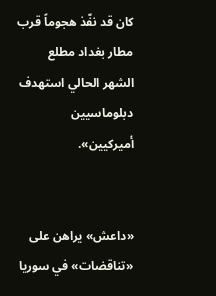كان قد نفّذ هجوماً قرب مطار بغداد مطلع الشهر الحالي استهدف دبلوماسيين أميركيين».


«داعش» يراهن على «تناقضات» في سوريا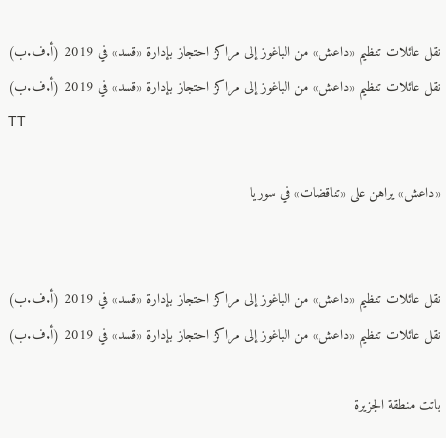نقل عائلات تنظيم «داعش» من الباغوز إلى مراكز احتجاز بإدارة «قسد» في 2019 (أ.ف.ب)
نقل عائلات تنظيم «داعش» من الباغوز إلى مراكز احتجاز بإدارة «قسد» في 2019 (أ.ف.ب)
TT

«داعش» يراهن على «تناقضات» في سوريا


نقل عائلات تنظيم «داعش» من الباغوز إلى مراكز احتجاز بإدارة «قسد» في 2019 (أ.ف.ب)
نقل عائلات تنظيم «داعش» من الباغوز إلى مراكز احتجاز بإدارة «قسد» في 2019 (أ.ف.ب)

باتت منطقة الجزيرة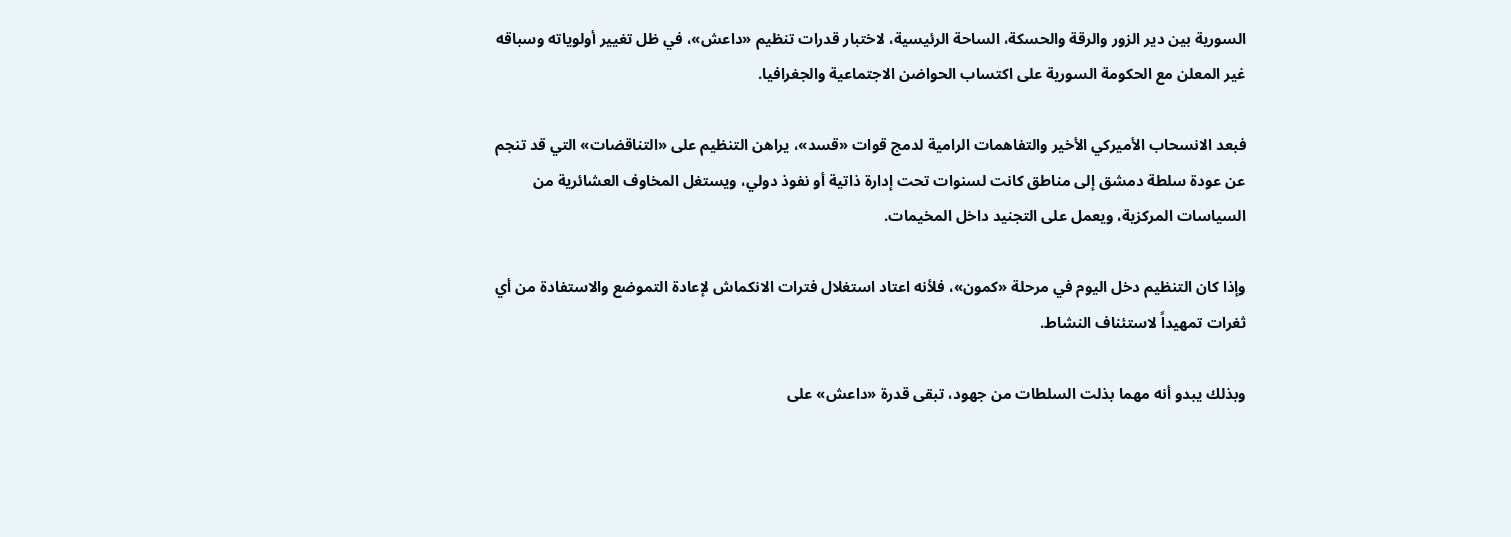السورية بين دير الزور والرقة والحسكة، الساحة الرئيسية، لاختبار قدرات تنظيم «داعش»، في ظل تغيير أولوياته وسباقه غير المعلن مع الحكومة السورية على اكتساب الحواضن الاجتماعية والجغرافيا.

فبعد الانسحاب الأميركي الأخير والتفاهمات الرامية لدمج قوات «قسد»، يراهن التنظيم على «التناقضات» التي قد تنجم عن عودة سلطة دمشق إلى مناطق كانت لسنوات تحت إدارة ذاتية أو نفوذ دولي، ويستغل المخاوف العشائرية من السياسات المركزية، ويعمل على التجنيد داخل المخيمات.

وإذا كان التنظيم دخل اليوم في مرحلة «كمون»، فلأنه اعتاد استغلال فترات الانكماش لإعادة التموضع والاستفادة من أي ثغرات تمهيداً لاستئناف النشاط.

وبذلك يبدو أنه مهما بذلت السلطات من جهود، تبقى قدرة «داعش» على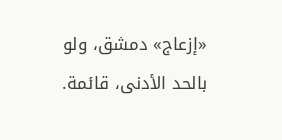«إزعاج» دمشق، ولو بالحد الأدنى، قائمة.